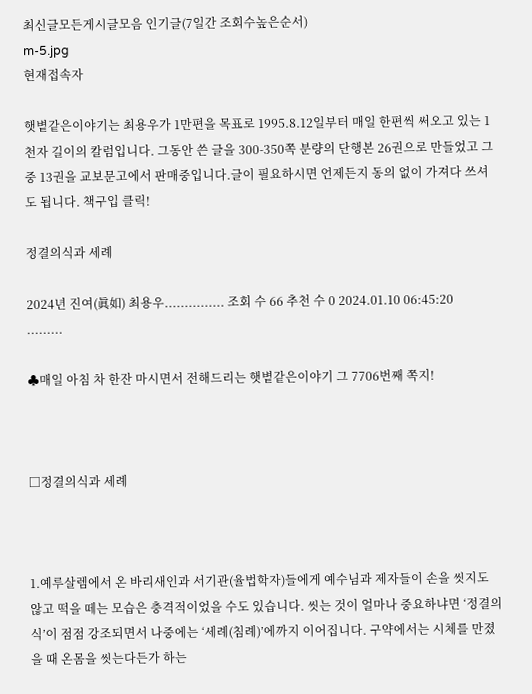최신글모든게시글모음 인기글(7일간 조회수높은순서)
m-5.jpg
현재접속자

햇볕같은이야기는 최용우가 1만편을 목표로 1995.8.12일부터 매일 한편씩 써오고 있는 1천자 길이의 칼럼입니다. 그동안 쓴 글을 300-350쪽 분량의 단행본 26권으로 만들었고 그중 13권을 교보문고에서 판매중입니다.글이 필요하시면 언제든지 동의 없이 가져다 쓰셔도 됩니다. 책구입 클릭!

정결의식과 세례

2024년 진여(眞如) 최용우............... 조회 수 66 추천 수 0 2024.01.10 06:45:20
.........

♣매일 아침 차 한잔 마시면서 전해드리는 햇볕같은이야기 그 7706번째 쪽지!



□정결의식과 세례



1.예루살렘에서 온 바리새인과 서기관(율법학자)들에게 예수님과 제자들이 손을 씻지도 않고 떡을 떼는 모습은 충격적이었을 수도 있습니다. 씻는 것이 얼마나 중요하냐면 ‘정결의식’이 점점 강조되면서 나중에는 ‘세례(침례)’에까지 이어집니다. 구약에서는 시체를 만졌을 때 온몸을 씻는다든가 하는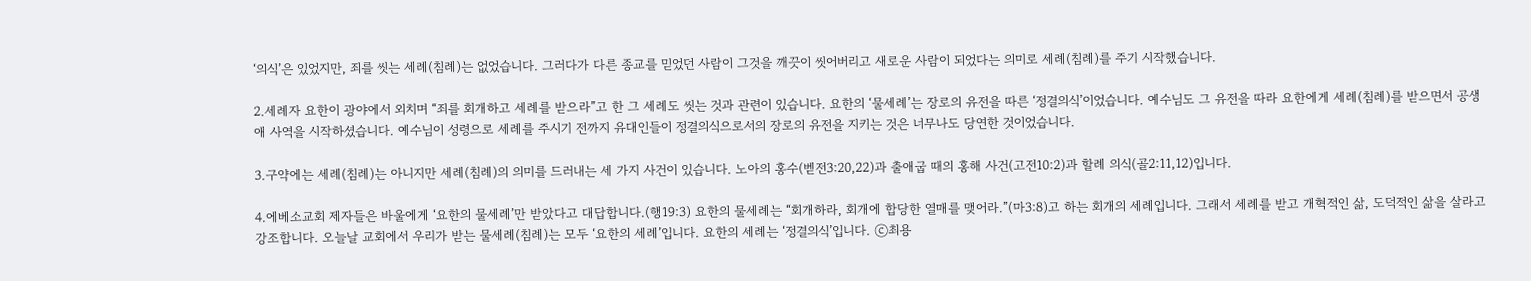‘의식’은 있었지만, 죄를 씻는 세례(침례)는 없었습니다. 그러다가 다른 종교를 믿었던 사람이 그것을 깨끗이 씻어버리고 새로운 사람이 되었다는 의미로 세례(침례)를 주기 시작했습니다.

2.세례자 요한이 광야에서 외치며 “죄를 회개하고 세례를 받으라”고 한 그 세례도 씻는 것과 관련이 있습니다. 요한의 ‘물세례’는 장로의 유전을 따른 ‘정결의식’이었습니다. 예수님도 그 유전을 따라 요한에게 세례(침례)를 받으면서 공생애 사역을 시작하셨습니다. 예수님이 성령으로 세례를 주시기 전까지 유대인들이 정결의식으로서의 장로의 유전을 지키는 것은 너무나도 당연한 것이었습니다.

3.구약에는 세례(침례)는 아니지만 세례(침례)의 의미를 드러내는 세 가지 사건이 있습니다. 노아의 홍수(벧전3:20,22)과 출애굽 때의 홍해 사건(고전10:2)과 할례 의식(골2:11,12)입니다.

4.에베소교회 제자들은 바울에게 ‘요한의 물세례’만 받았다고 대답합니다.(행19:3) 요한의 물세례는 “회개하라, 회개에 합당한 열매를 맺어라.”(마3:8)고 하는 회개의 세례입니다. 그래서 세례를 받고 개혁적인 삶, 도덕적인 삶을 살라고 강조합니다. 오늘날 교회에서 우리가 받는 물세례(침례)는 모두 ‘요한의 세례’입니다. 요한의 세례는 ‘정결의식’입니다. ⓒ최용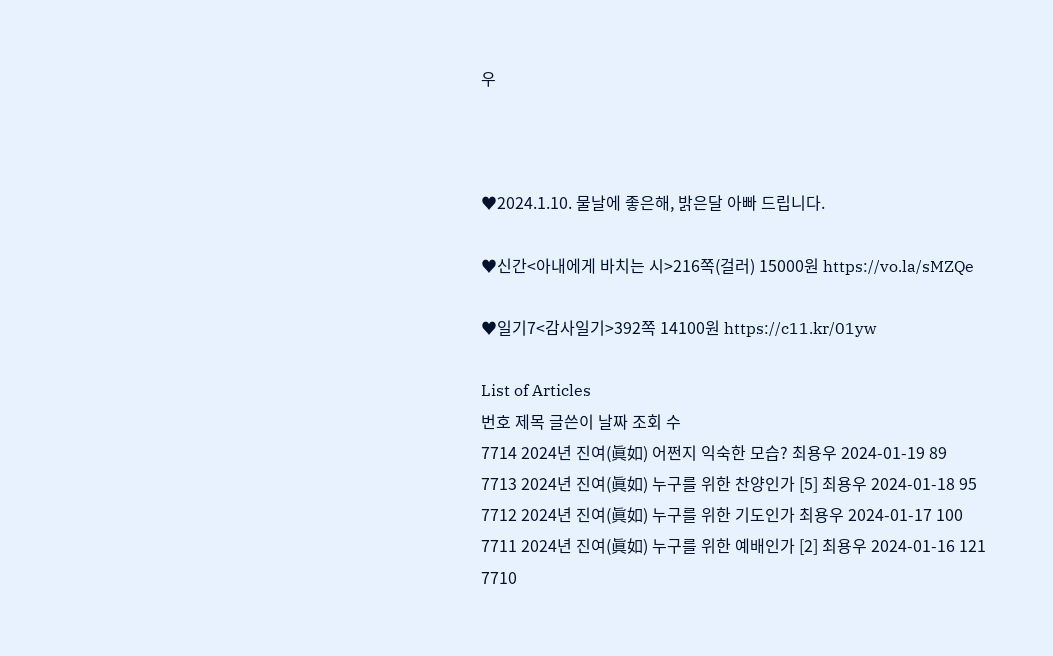우



♥2024.1.10. 물날에 좋은해, 밝은달 아빠 드립니다.

♥신간<아내에게 바치는 시>216쪽(걸러) 15000원 https://vo.la/sMZQe

♥일기7<감사일기>392쪽 14100원 https://c11.kr/01yw

List of Articles
번호 제목 글쓴이 날짜 조회 수
7714 2024년 진여(眞如) 어쩐지 익숙한 모습? 최용우 2024-01-19 89
7713 2024년 진여(眞如) 누구를 위한 찬양인가 [5] 최용우 2024-01-18 95
7712 2024년 진여(眞如) 누구를 위한 기도인가 최용우 2024-01-17 100
7711 2024년 진여(眞如) 누구를 위한 예배인가 [2] 최용우 2024-01-16 121
7710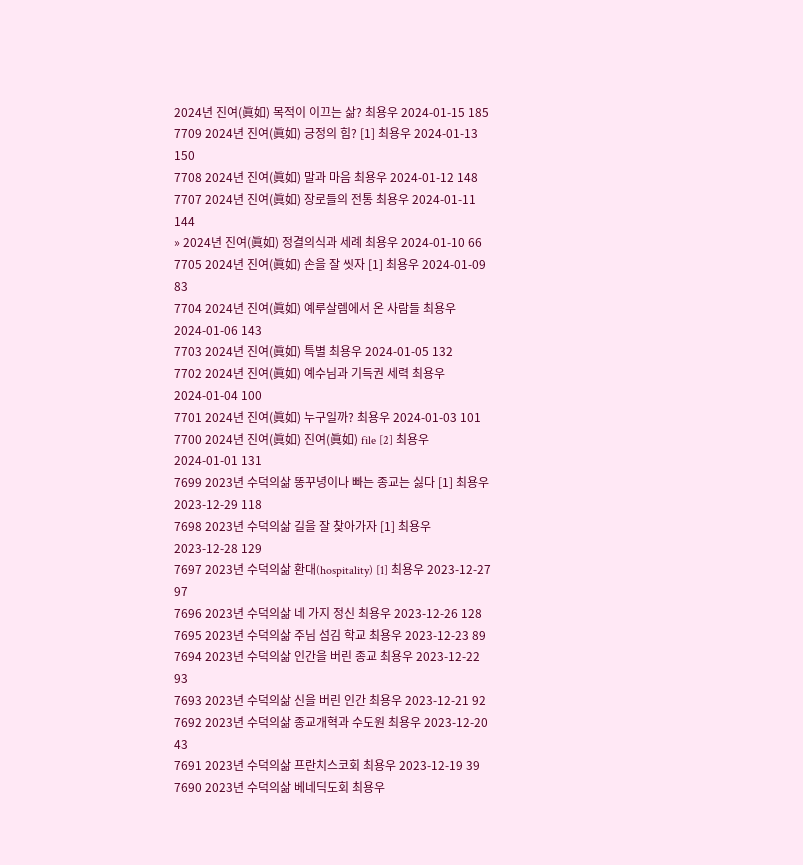2024년 진여(眞如) 목적이 이끄는 삶? 최용우 2024-01-15 185
7709 2024년 진여(眞如) 긍정의 힘? [1] 최용우 2024-01-13 150
7708 2024년 진여(眞如) 말과 마음 최용우 2024-01-12 148
7707 2024년 진여(眞如) 장로들의 전통 최용우 2024-01-11 144
» 2024년 진여(眞如) 정결의식과 세례 최용우 2024-01-10 66
7705 2024년 진여(眞如) 손을 잘 씻자 [1] 최용우 2024-01-09 83
7704 2024년 진여(眞如) 예루살렘에서 온 사람들 최용우 2024-01-06 143
7703 2024년 진여(眞如) 특별 최용우 2024-01-05 132
7702 2024년 진여(眞如) 예수님과 기득권 세력 최용우 2024-01-04 100
7701 2024년 진여(眞如) 누구일까? 최용우 2024-01-03 101
7700 2024년 진여(眞如) 진여(眞如) file [2] 최용우 2024-01-01 131
7699 2023년 수덕의삶 똥꾸녕이나 빠는 종교는 싫다 [1] 최용우 2023-12-29 118
7698 2023년 수덕의삶 길을 잘 찾아가자 [1] 최용우 2023-12-28 129
7697 2023년 수덕의삶 환대(hospitality) [1] 최용우 2023-12-27 97
7696 2023년 수덕의삶 네 가지 정신 최용우 2023-12-26 128
7695 2023년 수덕의삶 주님 섬김 학교 최용우 2023-12-23 89
7694 2023년 수덕의삶 인간을 버린 종교 최용우 2023-12-22 93
7693 2023년 수덕의삶 신을 버린 인간 최용우 2023-12-21 92
7692 2023년 수덕의삶 종교개혁과 수도원 최용우 2023-12-20 43
7691 2023년 수덕의삶 프란치스코회 최용우 2023-12-19 39
7690 2023년 수덕의삶 베네딕도회 최용우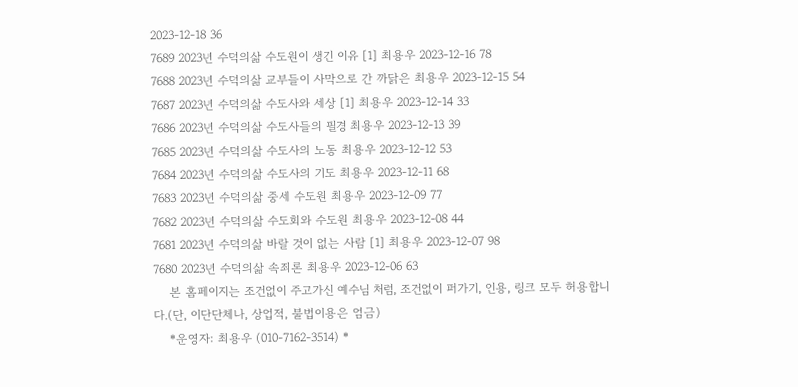2023-12-18 36
7689 2023년 수덕의삶 수도원이 생긴 이유 [1] 최용우 2023-12-16 78
7688 2023년 수덕의삶 교부들이 사막으로 간 까닭은 최용우 2023-12-15 54
7687 2023년 수덕의삶 수도사와 세상 [1] 최용우 2023-12-14 33
7686 2023년 수덕의삶 수도사들의 필경 최용우 2023-12-13 39
7685 2023년 수덕의삶 수도사의 노동 최용우 2023-12-12 53
7684 2023년 수덕의삶 수도사의 기도 최용우 2023-12-11 68
7683 2023년 수덕의삶 중세 수도원 최용우 2023-12-09 77
7682 2023년 수덕의삶 수도회와 수도원 최용우 2023-12-08 44
7681 2023년 수덕의삶 바랄 것이 없는 사람 [1] 최용우 2023-12-07 98
7680 2023년 수덕의삶 속죄론 최용우 2023-12-06 63
    본 홈페이지는 조건없이 주고가신 예수님 처럼, 조건없이 퍼가기, 인용, 링크 모두 허용합니다.(단, 이단단체나, 상업적, 불법이용은 엄금)
    *운영자: 최용우 (010-7162-3514) *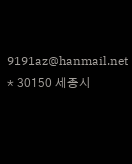9191az@hanmail.net * 30150 세종시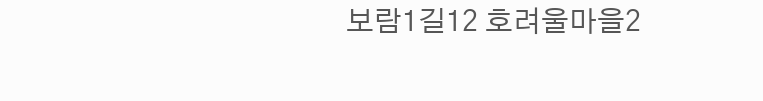보람1길12 호려울마을2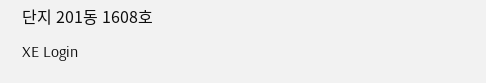단지 201동 1608호
XE Login